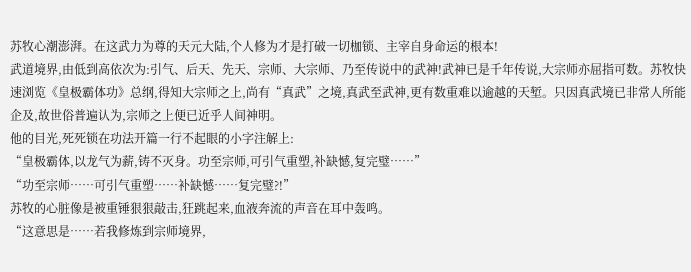苏牧心潮澎湃。在这武力为尊的天元大陆,个人修为才是打破一切枷锁、主宰自身命运的根本!
武道境界,由低到高依次为:引气、后天、先天、宗师、大宗师、乃至传说中的武神!武神已是千年传说,大宗师亦屈指可数。苏牧快速浏览《皇极霸体功》总纲,得知大宗师之上,尚有“真武”之境,真武至武神,更有数重难以逾越的天堑。只因真武境已非常人所能企及,故世俗普遍认为,宗师之上便已近乎人间神明。
他的目光,死死锁在功法开篇一行不起眼的小字注解上:
“皇极霸体,以龙气为薪,铸不灭身。功至宗师,可引气重塑,补缺憾,复完璧……”
“功至宗师……可引气重塑……补缺憾……复完璧?!”
苏牧的心脏像是被重锤狠狠敲击,狂跳起来,血液奔流的声音在耳中轰鸣。
“这意思是……若我修炼到宗师境界,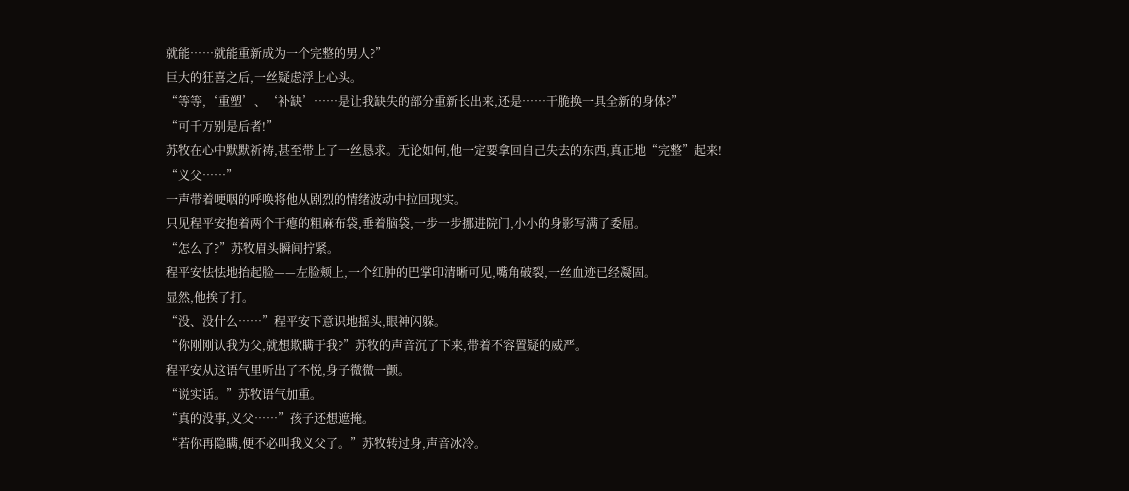就能……就能重新成为一个完整的男人?”
巨大的狂喜之后,一丝疑虑浮上心头。
“等等,‘重塑’、‘补缺’……是让我缺失的部分重新长出来,还是……干脆换一具全新的身体?”
“可千万别是后者!”
苏牧在心中默默祈祷,甚至带上了一丝恳求。无论如何,他一定要拿回自己失去的东西,真正地“完整”起来!
“义父……”
一声带着哽咽的呼唤将他从剧烈的情绪波动中拉回现实。
只见程平安抱着两个干瘪的粗麻布袋,垂着脑袋,一步一步挪进院门,小小的身影写满了委屈。
“怎么了?”苏牧眉头瞬间拧紧。
程平安怯怯地抬起脸——左脸颊上,一个红肿的巴掌印清晰可见,嘴角破裂,一丝血迹已经凝固。
显然,他挨了打。
“没、没什么……”程平安下意识地摇头,眼神闪躲。
“你刚刚认我为父,就想欺瞒于我?”苏牧的声音沉了下来,带着不容置疑的威严。
程平安从这语气里听出了不悦,身子微微一颤。
“说实话。”苏牧语气加重。
“真的没事,义父……”孩子还想遮掩。
“若你再隐瞒,便不必叫我义父了。”苏牧转过身,声音冰冷。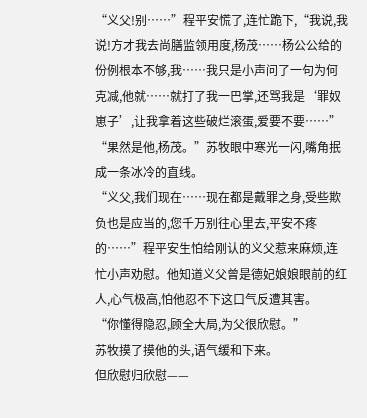“义父!别……”程平安慌了,连忙跪下,“我说,我说!方才我去尚膳监领用度,杨茂……杨公公给的份例根本不够,我……我只是小声问了一句为何克减,他就……就打了我一巴掌,还骂我是‘罪奴崽子’,让我拿着这些破烂滚蛋,爱要不要……”
“果然是他,杨茂。”苏牧眼中寒光一闪,嘴角抿成一条冰冷的直线。
“义父,我们现在……现在都是戴罪之身,受些欺负也是应当的,您千万别往心里去,平安不疼的……”程平安生怕给刚认的义父惹来麻烦,连忙小声劝慰。他知道义父曾是德妃娘娘眼前的红人,心气极高,怕他忍不下这口气反遭其害。
“你懂得隐忍,顾全大局,为父很欣慰。”
苏牧摸了摸他的头,语气缓和下来。
但欣慰归欣慰——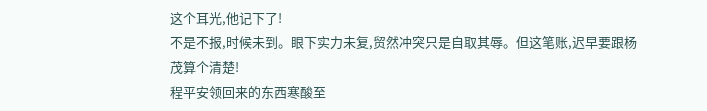这个耳光,他记下了!
不是不报,时候未到。眼下实力未复,贸然冲突只是自取其辱。但这笔账,迟早要跟杨茂算个清楚!
程平安领回来的东西寒酸至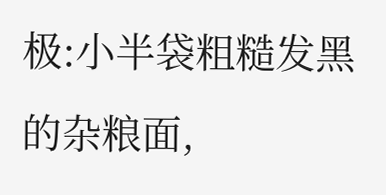极:小半袋粗糙发黑的杂粮面,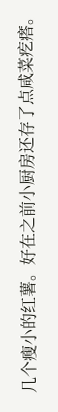几个瘦小的红薯。好在之前小厨房还存了点咸菜疙瘩。